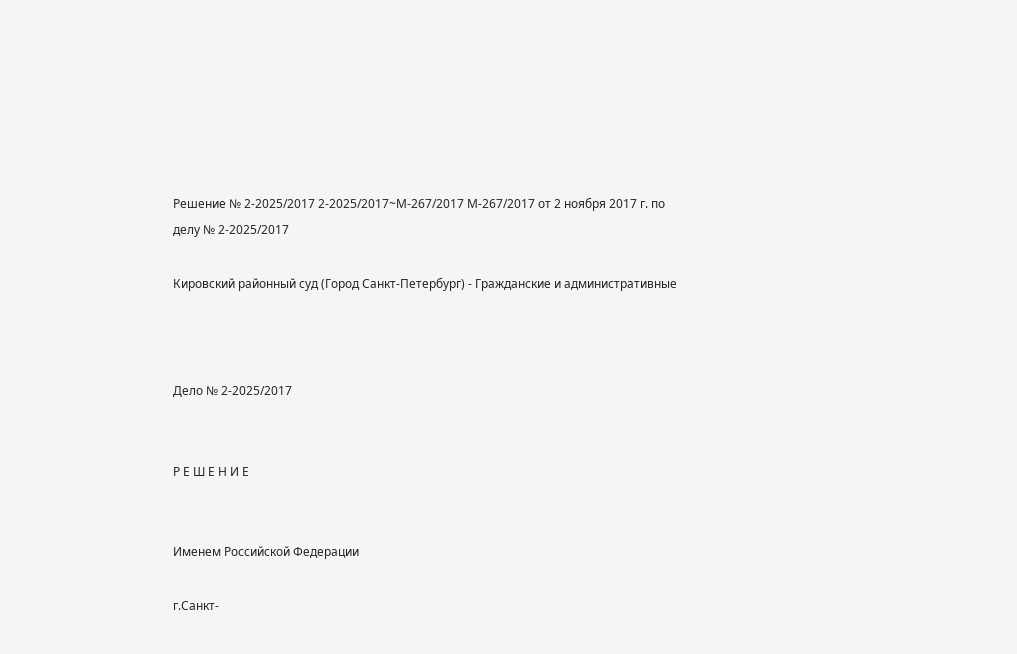Решение № 2-2025/2017 2-2025/2017~М-267/2017 М-267/2017 от 2 ноября 2017 г. по делу № 2-2025/2017

Кировский районный суд (Город Санкт-Петербург) - Гражданские и административные



Дело № 2-2025/2017


Р Е Ш Е Н И Е


Именем Российской Федерации

г.Санкт-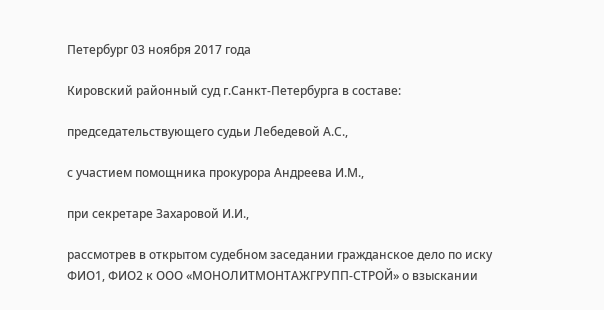Петербург 03 ноября 2017 года

Кировский районный суд г.Санкт-Петербурга в составе:

председательствующего судьи Лебедевой А.С.,

с участием помощника прокурора Андреева И.М.,

при секретаре Захаровой И.И.,

рассмотрев в открытом судебном заседании гражданское дело по иску ФИО1, ФИО2 к ООО «МОНОЛИТМОНТАЖГРУПП-СТРОЙ» о взыскании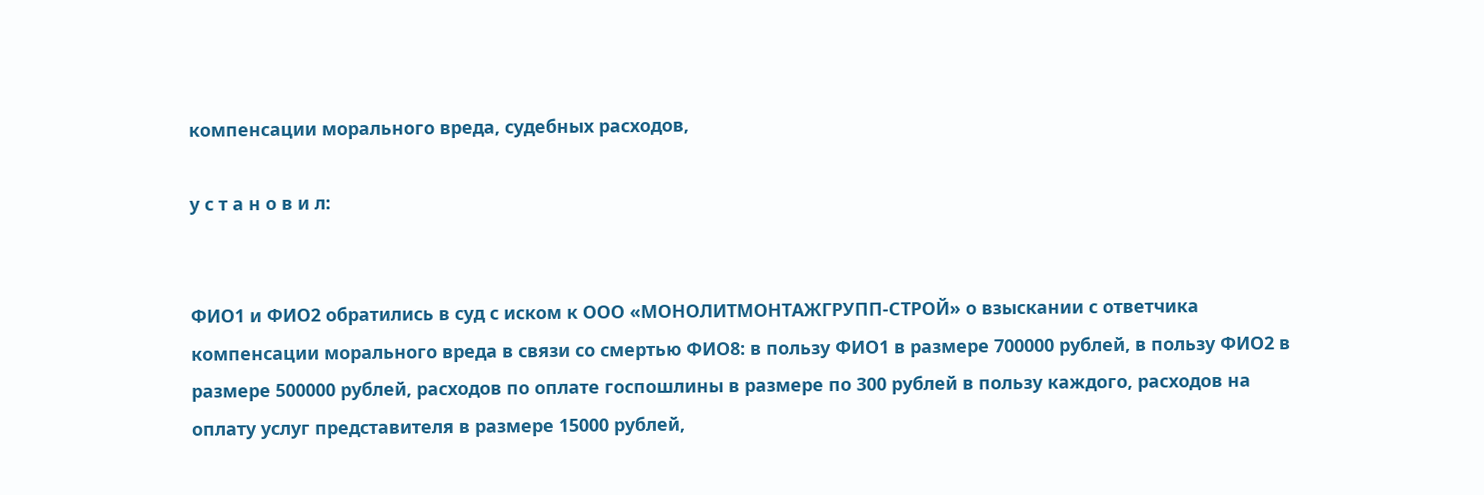компенсации морального вреда, судебных расходов,

у с т а н о в и л:


ФИО1 и ФИО2 обратились в суд с иском к ООО «МОНОЛИТМОНТАЖГРУПП-СТРОЙ» о взыскании с ответчика компенсации морального вреда в связи со смертью ФИО8: в пользу ФИО1 в размере 700000 рублей, в пользу ФИО2 в размере 500000 рублей, расходов по оплате госпошлины в размере по 300 рублей в пользу каждого, расходов на оплату услуг представителя в размере 15000 рублей,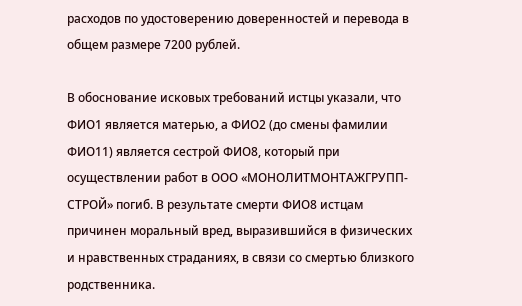расходов по удостоверению доверенностей и перевода в общем размере 7200 рублей.

В обоснование исковых требований истцы указали, что ФИО1 является матерью, а ФИО2 (до смены фамилии ФИО11) является сестрой ФИО8, который при осуществлении работ в ООО «МОНОЛИТМОНТАЖГРУПП-СТРОЙ» погиб. В результате смерти ФИО8 истцам причинен моральный вред, выразившийся в физических и нравственных страданиях, в связи со смертью близкого родственника.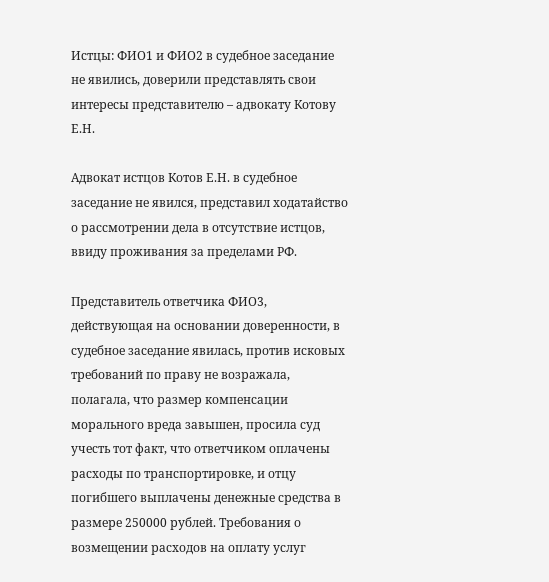Истцы: ФИО1 и ФИО2 в судебное заседание не явились, доверили представлять свои интересы представителю – адвокату Котову Е.Н.

Адвокат истцов Котов Е.Н. в судебное заседание не явился, представил ходатайство о рассмотрении дела в отсутствие истцов, ввиду проживания за пределами РФ.

Представитель ответчика ФИО3, действующая на основании доверенности, в судебное заседание явилась, против исковых требований по праву не возражала, полагала, что размер компенсации морального вреда завышен, просила суд учесть тот факт, что ответчиком оплачены расходы по транспортировке, и отцу погибшего выплачены денежные средства в размере 250000 рублей. Требования о возмещении расходов на оплату услуг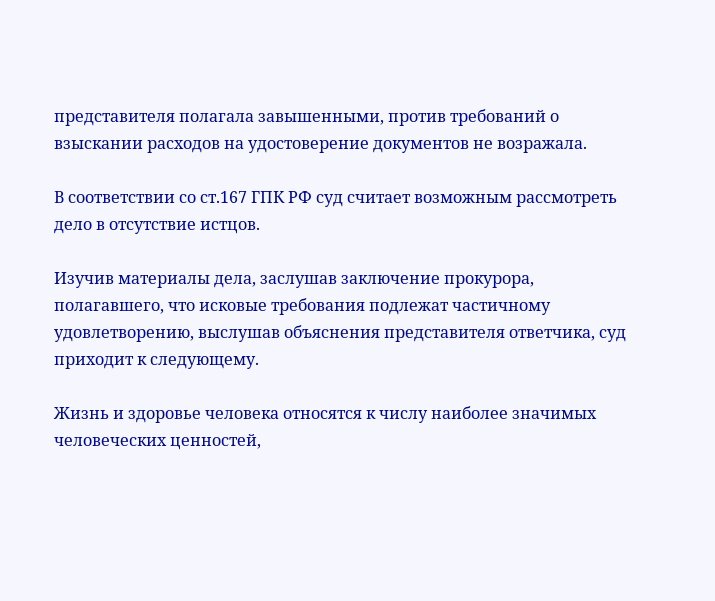представителя полагала завышенными, против требований о взыскании расходов на удостоверение документов не возражала.

В соответствии со ст.167 ГПК РФ суд считает возможным рассмотреть дело в отсутствие истцов.

Изучив материалы дела, заслушав заключение прокурора, полагавшего, что исковые требования подлежат частичному удовлетворению, выслушав объяснения представителя ответчика, суд приходит к следующему.

Жизнь и здоровье человека относятся к числу наиболее значимых человеческих ценностей,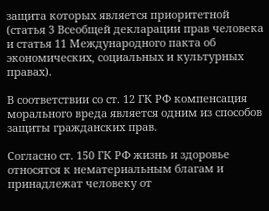защита которых является приоритетной (статья 3 Всеобщей декларации прав человека и статья 11 Международного пакта об экономических, социальных и культурных правах).

В соответствии со ст. 12 ГК РФ компенсация морального вреда является одним из способов защиты гражданских прав.

Согласно ст. 150 ГК РФ жизнь и здоровье относятся к нематериальным благам и принадлежат человеку от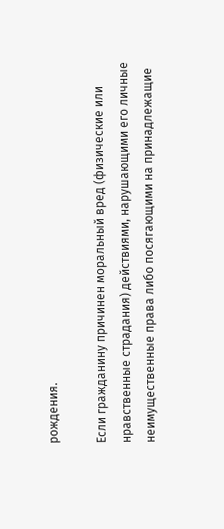рождения.

Если гражданину причинен моральный вред (физические или нравственные страдания) действиями, нарушающими его личные неимущественные права либо посягающими на принадлежащие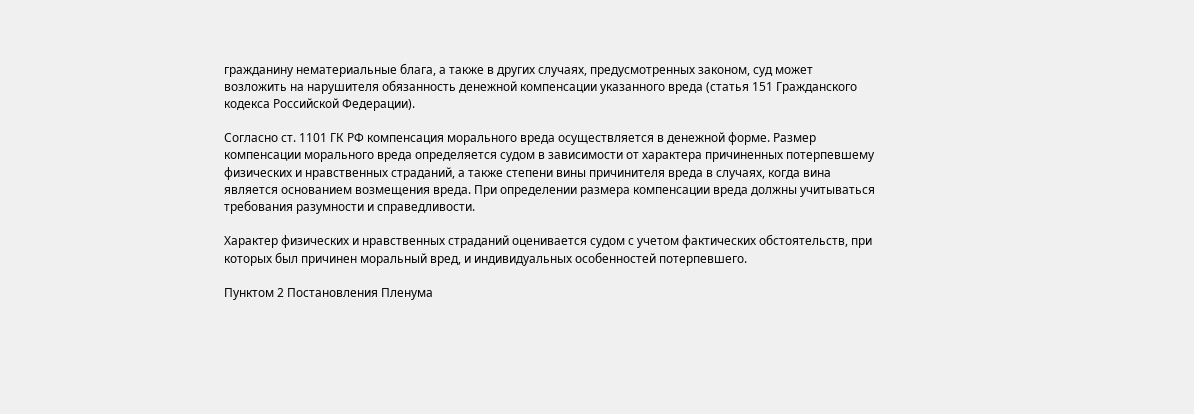гражданину нематериальные блага, а также в других случаях, предусмотренных законом, суд может возложить на нарушителя обязанность денежной компенсации указанного вреда (статья 151 Гражданского кодекса Российской Федерации).

Согласно ст. 1101 ГК РФ компенсация морального вреда осуществляется в денежной форме. Размер компенсации морального вреда определяется судом в зависимости от характера причиненных потерпевшему физических и нравственных страданий, а также степени вины причинителя вреда в случаях, когда вина является основанием возмещения вреда. При определении размера компенсации вреда должны учитываться требования разумности и справедливости.

Характер физических и нравственных страданий оценивается судом с учетом фактических обстоятельств, при которых был причинен моральный вред, и индивидуальных особенностей потерпевшего.

Пунктом 2 Постановления Пленума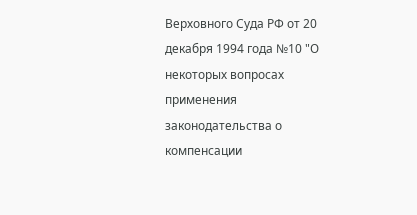Верховного Суда РФ от 20 декабря 1994 года №10 "О некоторых вопросах применения законодательства о компенсации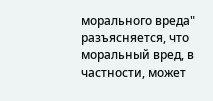морального вреда" разъясняется, что моральный вред, в частности, может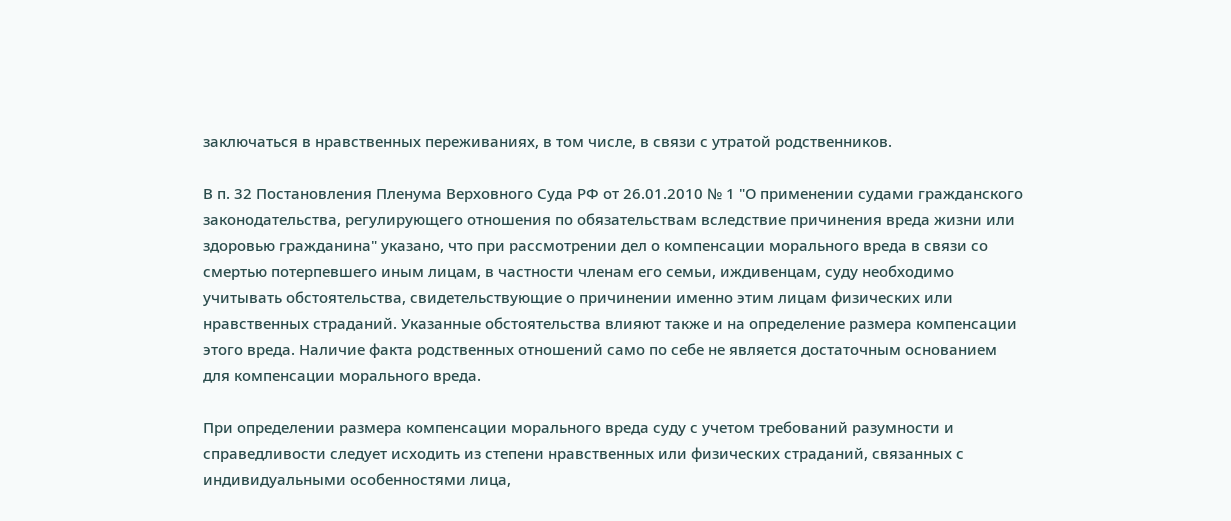заключаться в нравственных переживаниях, в том числе, в связи с утратой родственников.

В п. 32 Постановления Пленума Верховного Суда РФ от 26.01.2010 № 1 "О применении судами гражданского законодательства, регулирующего отношения по обязательствам вследствие причинения вреда жизни или здоровью гражданина" указано, что при рассмотрении дел о компенсации морального вреда в связи со смертью потерпевшего иным лицам, в частности членам его семьи, иждивенцам, суду необходимо учитывать обстоятельства, свидетельствующие о причинении именно этим лицам физических или нравственных страданий. Указанные обстоятельства влияют также и на определение размера компенсации этого вреда. Наличие факта родственных отношений само по себе не является достаточным основанием для компенсации морального вреда.

При определении размера компенсации морального вреда суду с учетом требований разумности и справедливости следует исходить из степени нравственных или физических страданий, связанных с индивидуальными особенностями лица,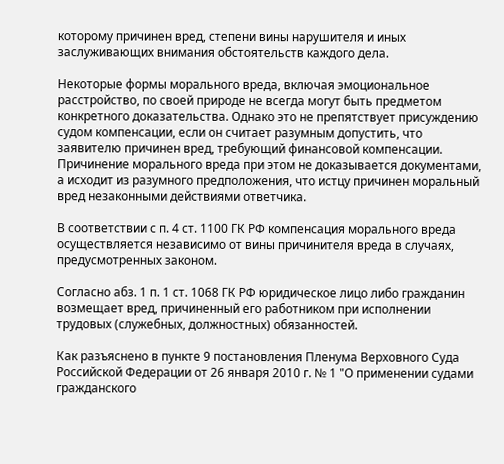которому причинен вред, степени вины нарушителя и иных заслуживающих внимания обстоятельств каждого дела.

Некоторые формы морального вреда, включая эмоциональное расстройство, по своей природе не всегда могут быть предметом конкретного доказательства. Однако это не препятствует присуждению судом компенсации, если он считает разумным допустить, что заявителю причинен вред, требующий финансовой компенсации. Причинение морального вреда при этом не доказывается документами, а исходит из разумного предположения, что истцу причинен моральный вред незаконными действиями ответчика.

В соответствии с п. 4 ст. 1100 ГК РФ компенсация морального вреда осуществляется независимо от вины причинителя вреда в случаях, предусмотренных законом.

Согласно абз. 1 п. 1 ст. 1068 ГК РФ юридическое лицо либо гражданин возмещает вред, причиненный его работником при исполнении трудовых (служебных, должностных) обязанностей.

Как разъяснено в пункте 9 постановления Пленума Верховного Суда Российской Федерации от 26 января 2010 г. № 1 "О применении судами гражданского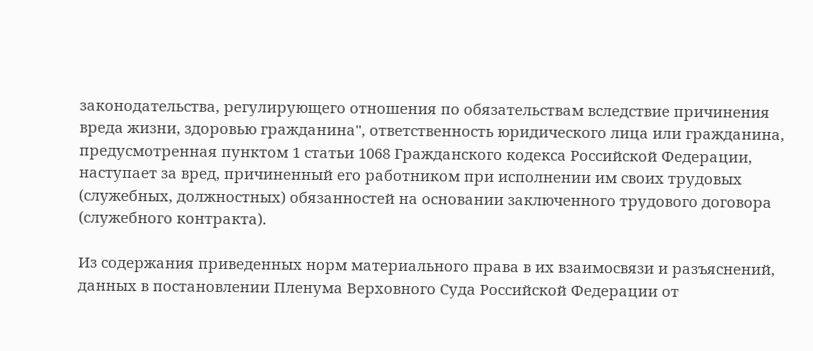законодательства, регулирующего отношения по обязательствам вследствие причинения вреда жизни, здоровью гражданина", ответственность юридического лица или гражданина, предусмотренная пунктом 1 статьи 1068 Гражданского кодекса Российской Федерации, наступает за вред, причиненный его работником при исполнении им своих трудовых (служебных, должностных) обязанностей на основании заключенного трудового договора (служебного контракта).

Из содержания приведенных норм материального права в их взаимосвязи и разъяснений, данных в постановлении Пленума Верховного Суда Российской Федерации от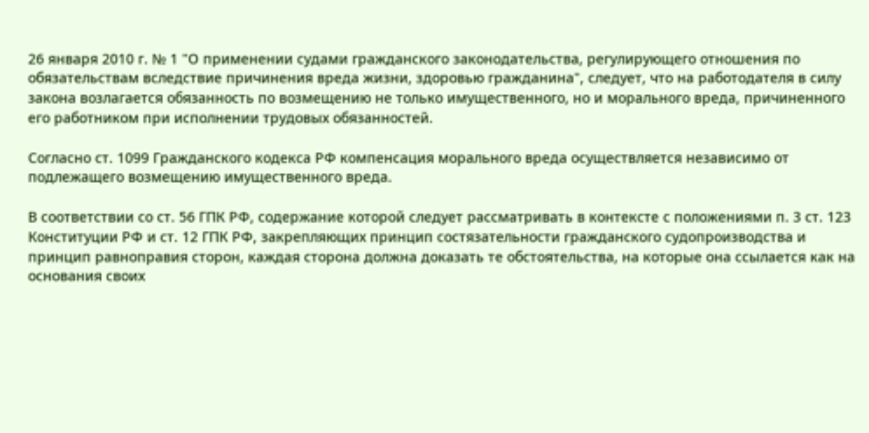26 января 2010 г. № 1 "О применении судами гражданского законодательства, регулирующего отношения по обязательствам вследствие причинения вреда жизни, здоровью гражданина", следует, что на работодателя в силу закона возлагается обязанность по возмещению не только имущественного, но и морального вреда, причиненного его работником при исполнении трудовых обязанностей.

Согласно ст. 1099 Гражданского кодекса РФ компенсация морального вреда осуществляется независимо от подлежащего возмещению имущественного вреда.

В соответствии со ст. 56 ГПК РФ, содержание которой следует рассматривать в контексте с положениями п. 3 ст. 123 Конституции РФ и ст. 12 ГПК РФ, закрепляющих принцип состязательности гражданского судопроизводства и принцип равноправия сторон, каждая сторона должна доказать те обстоятельства, на которые она ссылается как на основания своих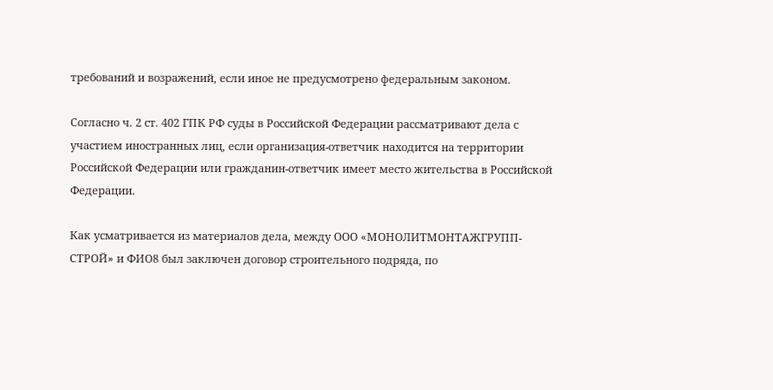требований и возражений, если иное не предусмотрено федеральным законом.

Согласно ч. 2 ст. 402 ГПК РФ суды в Российской Федерации рассматривают дела с участием иностранных лиц, если организация-ответчик находится на территории Российской Федерации или гражданин-ответчик имеет место жительства в Российской Федерации.

Как усматривается из материалов дела, между ООО «МОНОЛИТМОНТАЖГРУПП-СТРОЙ» и ФИО8 был заключен договор строительного подряда, по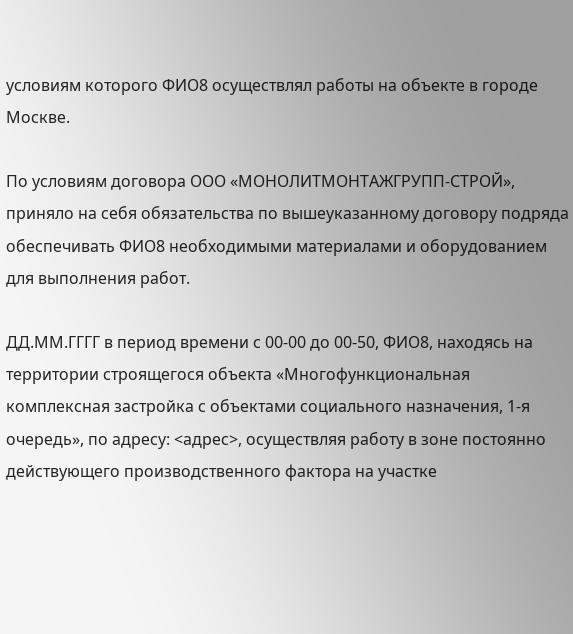условиям которого ФИО8 осуществлял работы на объекте в городе Москве.

По условиям договора ООО «МОНОЛИТМОНТАЖГРУПП-СТРОЙ», приняло на себя обязательства по вышеуказанному договору подряда обеспечивать ФИО8 необходимыми материалами и оборудованием для выполнения работ.

ДД.ММ.ГГГГ в период времени с 00-00 до 00-50, ФИО8, находясь на территории строящегося объекта «Многофункциональная комплексная застройка с объектами социального назначения, 1-я очередь», по адресу: <адрес>, осуществляя работу в зоне постоянно действующего производственного фактора на участке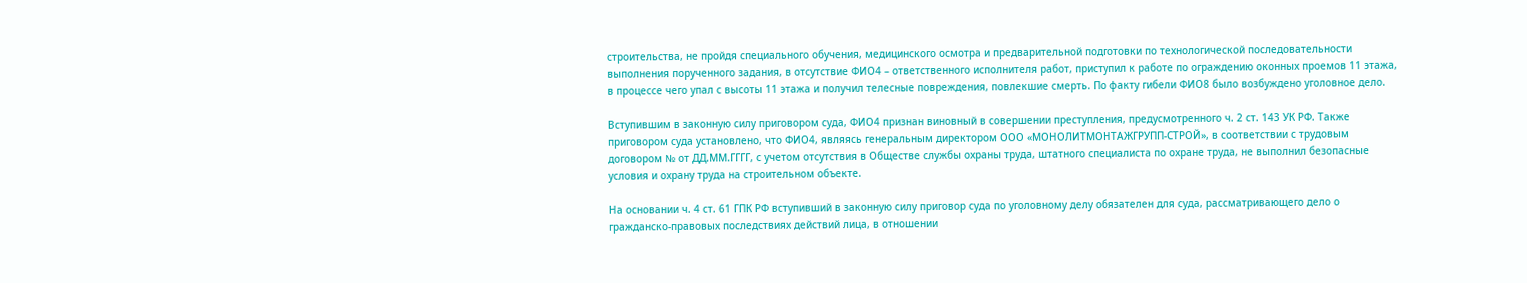строительства, не пройдя специального обучения, медицинского осмотра и предварительной подготовки по технологической последовательности выполнения порученного задания, в отсутствие ФИО4 – ответственного исполнителя работ, приступил к работе по ограждению оконных проемов 11 этажа, в процессе чего упал с высоты 11 этажа и получил телесные повреждения, повлекшие смерть. По факту гибели ФИО8 было возбуждено уголовное дело.

Вступившим в законную силу приговором суда, ФИО4 признан виновный в совершении преступления, предусмотренного ч. 2 ст. 143 УК РФ. Также приговором суда установлено, что ФИО4, являясь генеральным директором ООО «МОНОЛИТМОНТАЖГРУПП-СТРОЙ», в соответствии с трудовым договором № от ДД.ММ.ГГГГ, с учетом отсутствия в Обществе службы охраны труда, штатного специалиста по охране труда, не выполнил безопасные условия и охрану труда на строительном объекте.

На основании ч. 4 ст. 61 ГПК РФ вступивший в законную силу приговор суда по уголовному делу обязателен для суда, рассматривающего дело о гражданско-правовых последствиях действий лица, в отношении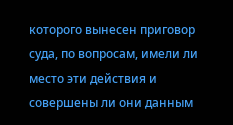которого вынесен приговор суда, по вопросам, имели ли место эти действия и совершены ли они данным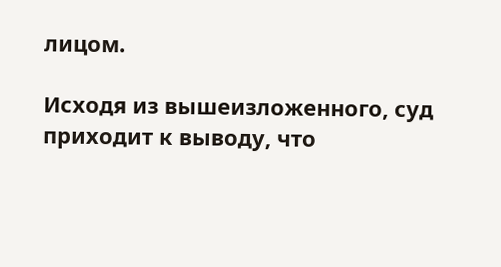лицом.

Исходя из вышеизложенного, суд приходит к выводу, что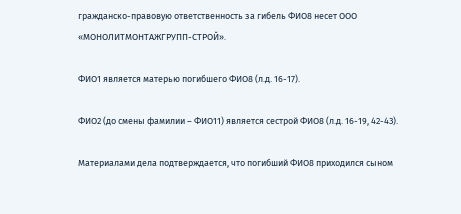гражданско-правовую ответственность за гибель ФИО8 несет ООО «МОНОЛИТМОНТАЖГРУПП-СТРОЙ».

ФИО1 является матерью погибшего ФИО8 (л.д. 16-17).

ФИО2 (до смены фамилии – ФИО11) является сестрой ФИО8 (л.д. 16-19, 42-43).

Материалами дела подтверждается, что погибший ФИО8 приходился сыном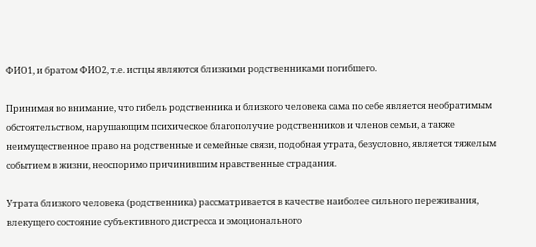ФИО1, и братом ФИО2, т.е. истцы являются близкими родственниками погибшего.

Принимая во внимание, что гибель родственника и близкого человека сама по себе является необратимым обстоятельством, нарушающим психическое благополучие родственников и членов семьи, а также неимущественное право на родственные и семейные связи, подобная утрата, безусловно, является тяжелым событием в жизни, неоспоримо причинившим нравственные страдания.

Утрата близкого человека (родственника) рассматривается в качестве наиболее сильного переживания, влекущего состояние субъективного дистресса и эмоционального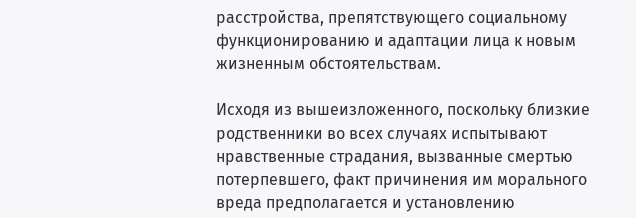расстройства, препятствующего социальному функционированию и адаптации лица к новым жизненным обстоятельствам.

Исходя из вышеизложенного, поскольку близкие родственники во всех случаях испытывают нравственные страдания, вызванные смертью потерпевшего, факт причинения им морального вреда предполагается и установлению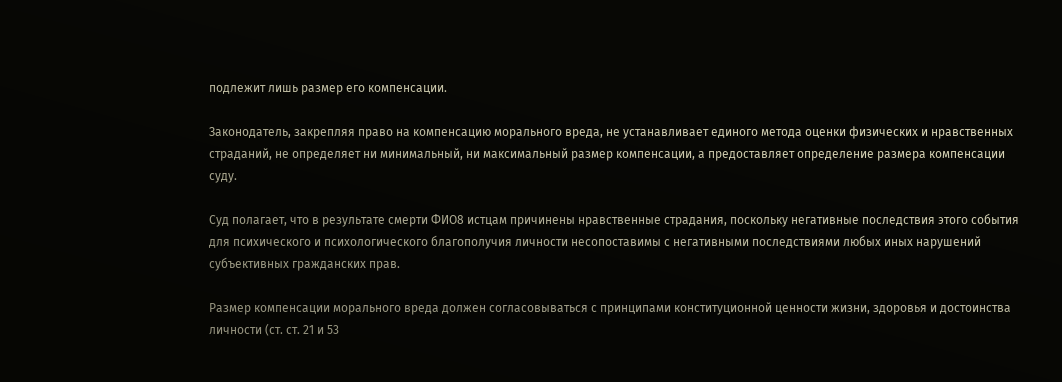подлежит лишь размер его компенсации.

Законодатель, закрепляя право на компенсацию морального вреда, не устанавливает единого метода оценки физических и нравственных страданий, не определяет ни минимальный, ни максимальный размер компенсации, а предоставляет определение размера компенсации суду.

Суд полагает, что в результате смерти ФИО8 истцам причинены нравственные страдания, поскольку негативные последствия этого события для психического и психологического благополучия личности несопоставимы с негативными последствиями любых иных нарушений субъективных гражданских прав.

Размер компенсации морального вреда должен согласовываться с принципами конституционной ценности жизни, здоровья и достоинства личности (ст. ст. 21 и 53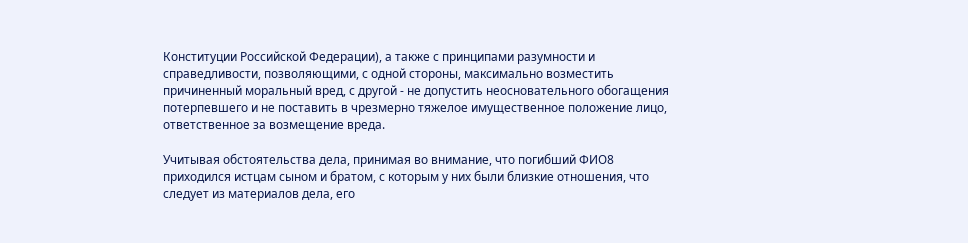Конституции Российской Федерации), а также с принципами разумности и справедливости, позволяющими, с одной стороны, максимально возместить причиненный моральный вред, с другой - не допустить неосновательного обогащения потерпевшего и не поставить в чрезмерно тяжелое имущественное положение лицо, ответственное за возмещение вреда.

Учитывая обстоятельства дела, принимая во внимание, что погибший ФИО8 приходился истцам сыном и братом, с которым у них были близкие отношения, что следует из материалов дела, его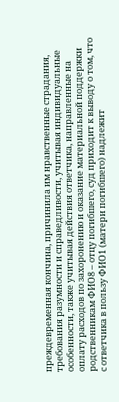преждевременная кончина, причинила им нравственные страдания, требования разумности и справедливости, учитывая индивидуальные особенности, также учитывая действия ответчика, направленные на оплату расходов по захоронению и оказание материальной поддержки родственникам ФИО8 – отцу погибшего, суд приходит к выводу о том, что с ответчика в пользу ФИО1 (матери погибшего) надлежит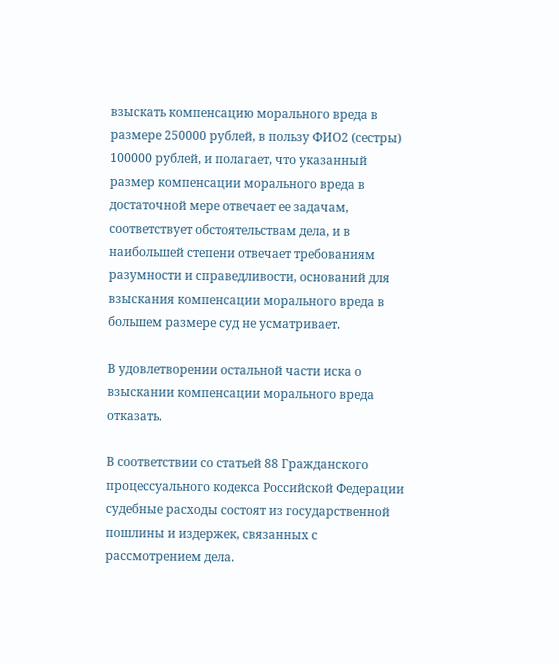взыскать компенсацию морального вреда в размере 250000 рублей, в пользу ФИО2 (сестры) 100000 рублей, и полагает, что указанный размер компенсации морального вреда в достаточной мере отвечает ее задачам, соответствует обстоятельствам дела, и в наибольшей степени отвечает требованиям разумности и справедливости, оснований для взыскания компенсации морального вреда в большем размере суд не усматривает.

В удовлетворении остальной части иска о взыскании компенсации морального вреда отказать.

В соответствии со статьей 88 Гражданского процессуального кодекса Российской Федерации судебные расходы состоят из государственной пошлины и издержек, связанных с рассмотрением дела.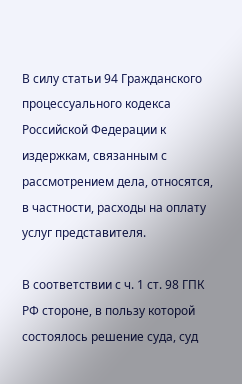В силу статьи 94 Гражданского процессуального кодекса Российской Федерации к издержкам, связанным с рассмотрением дела, относятся, в частности, расходы на оплату услуг представителя.

В соответствии с ч. 1 ст. 98 ГПК РФ стороне, в пользу которой состоялось решение суда, суд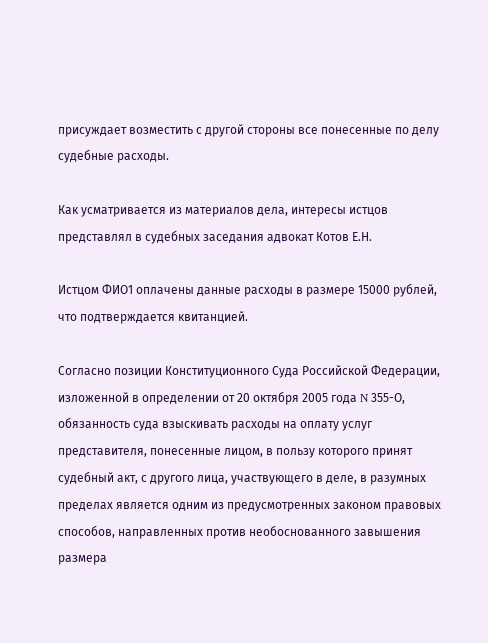присуждает возместить с другой стороны все понесенные по делу судебные расходы.

Как усматривается из материалов дела, интересы истцов представлял в судебных заседания адвокат Котов Е.Н.

Истцом ФИО1 оплачены данные расходы в размере 15000 рублей, что подтверждается квитанцией.

Согласно позиции Конституционного Суда Российской Федерации, изложенной в определении от 20 октября 2005 года N 355-О, обязанность суда взыскивать расходы на оплату услуг представителя, понесенные лицом, в пользу которого принят судебный акт, с другого лица, участвующего в деле, в разумных пределах является одним из предусмотренных законом правовых способов, направленных против необоснованного завышения размера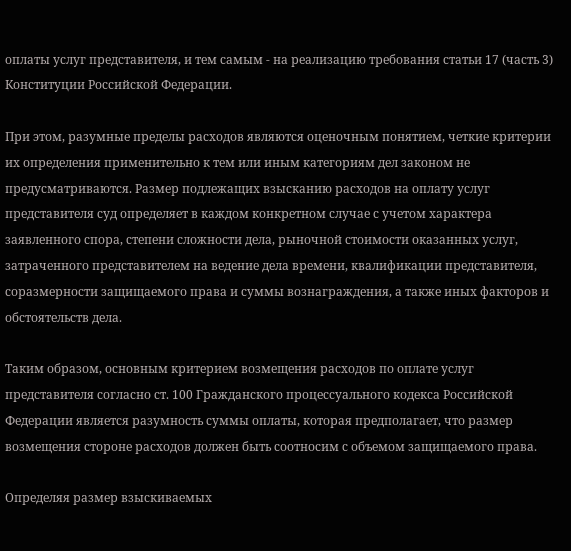оплаты услуг представителя, и тем самым - на реализацию требования статьи 17 (часть 3) Конституции Российской Федерации.

При этом, разумные пределы расходов являются оценочным понятием, четкие критерии их определения применительно к тем или иным категориям дел законом не предусматриваются. Размер подлежащих взысканию расходов на оплату услуг представителя суд определяет в каждом конкретном случае с учетом характера заявленного спора, степени сложности дела, рыночной стоимости оказанных услуг, затраченного представителем на ведение дела времени, квалификации представителя, соразмерности защищаемого права и суммы вознаграждения, а также иных факторов и обстоятельств дела.

Таким образом, основным критерием возмещения расходов по оплате услуг представителя согласно ст. 100 Гражданского процессуального кодекса Российской Федерации является разумность суммы оплаты, которая предполагает, что размер возмещения стороне расходов должен быть соотносим с объемом защищаемого права.

Определяя размер взыскиваемых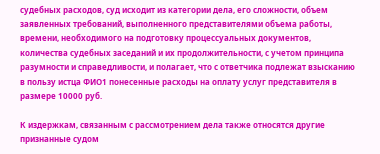судебных расходов, суд исходит из категории дела, его сложности, объем заявленных требований, выполненного представителями объема работы, времени, необходимого на подготовку процессуальных документов, количества судебных заседаний и их продолжительности, с учетом принципа разумности и справедливости, и полагает, что с ответчика подлежат взысканию в пользу истца ФИО1 понесенные расходы на оплату услуг представителя в размере 10000 руб.

К издержкам, связанным с рассмотрением дела также относятся другие признанные судом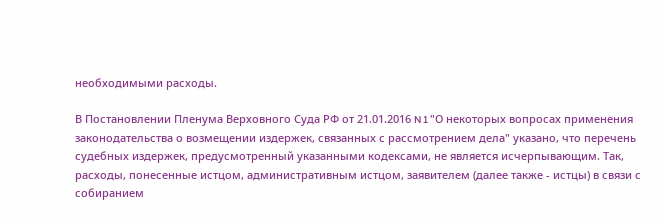необходимыми расходы.

В Постановлении Пленума Верховного Суда РФ от 21.01.2016 N 1 "О некоторых вопросах применения законодательства о возмещении издержек, связанных с рассмотрением дела" указано, что перечень судебных издержек, предусмотренный указанными кодексами, не является исчерпывающим. Так, расходы, понесенные истцом, административным истцом, заявителем (далее также - истцы) в связи с собиранием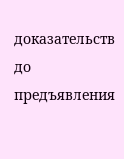доказательств до предъявления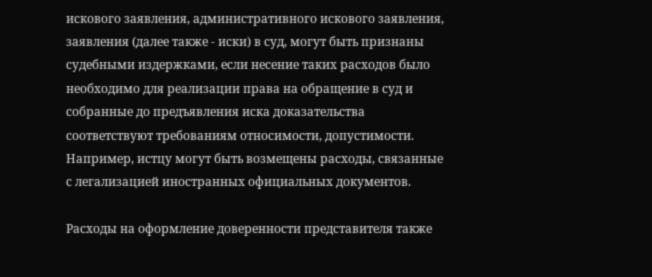искового заявления, административного искового заявления, заявления (далее также - иски) в суд, могут быть признаны судебными издержками, если несение таких расходов было необходимо для реализации права на обращение в суд и собранные до предъявления иска доказательства соответствуют требованиям относимости, допустимости. Например, истцу могут быть возмещены расходы, связанные с легализацией иностранных официальных документов.

Расходы на оформление доверенности представителя также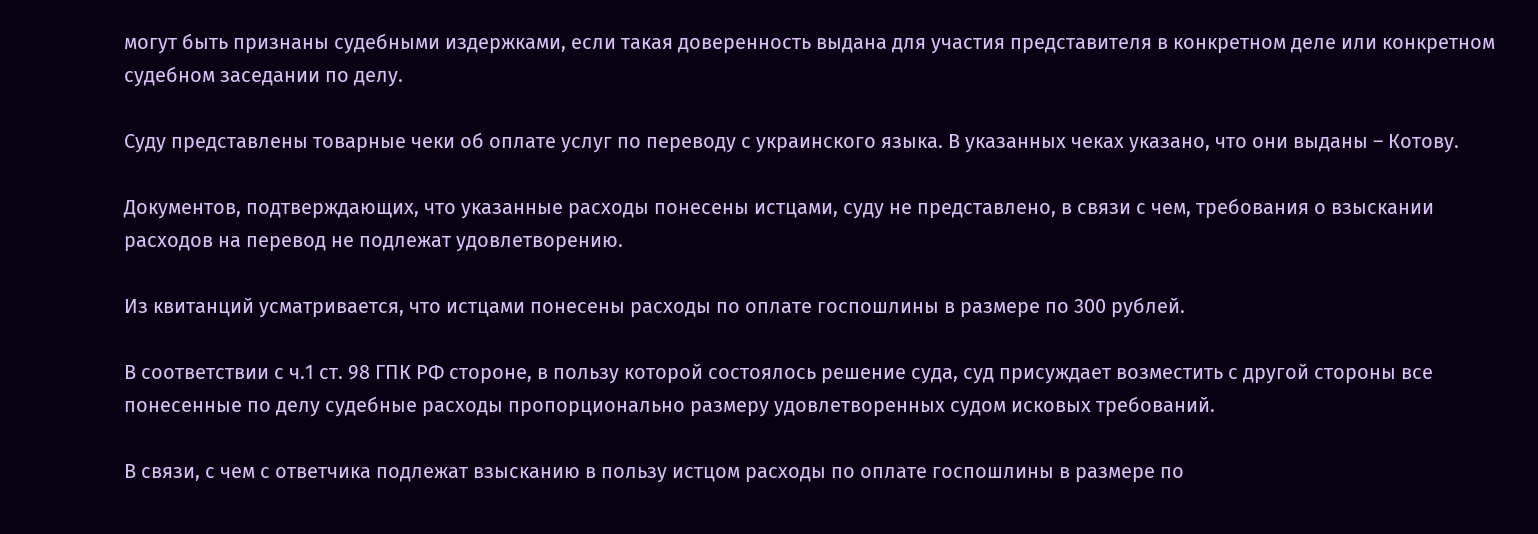могут быть признаны судебными издержками, если такая доверенность выдана для участия представителя в конкретном деле или конкретном судебном заседании по делу.

Суду представлены товарные чеки об оплате услуг по переводу с украинского языка. В указанных чеках указано, что они выданы – Котову.

Документов, подтверждающих, что указанные расходы понесены истцами, суду не представлено, в связи с чем, требования о взыскании расходов на перевод не подлежат удовлетворению.

Из квитанций усматривается, что истцами понесены расходы по оплате госпошлины в размере по 300 рублей.

В соответствии с ч.1 ст. 98 ГПК РФ стороне, в пользу которой состоялось решение суда, суд присуждает возместить с другой стороны все понесенные по делу судебные расходы пропорционально размеру удовлетворенных судом исковых требований.

В связи, с чем с ответчика подлежат взысканию в пользу истцом расходы по оплате госпошлины в размере по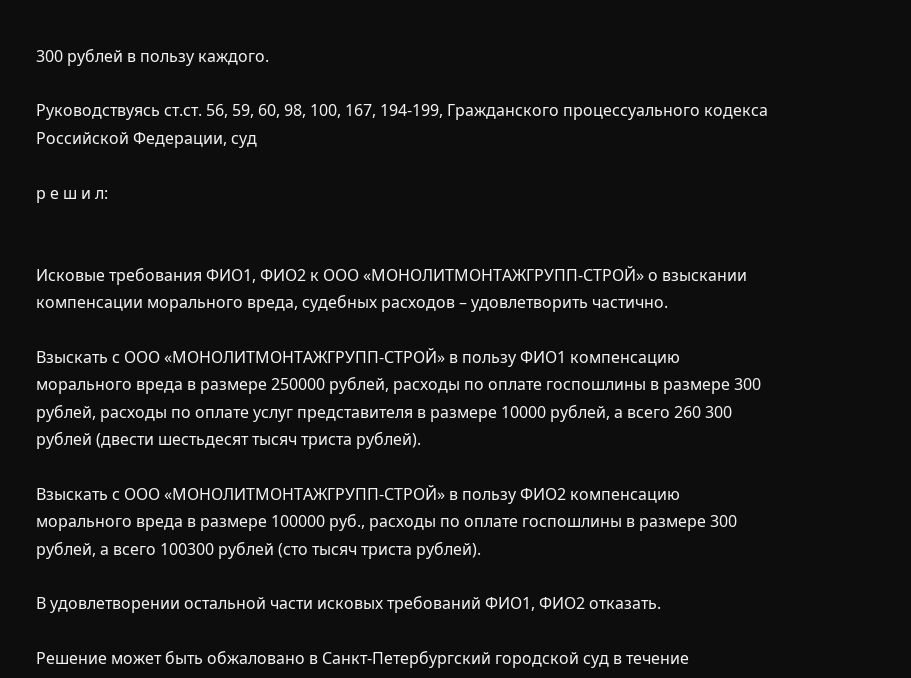300 рублей в пользу каждого.

Руководствуясь ст.ст. 56, 59, 60, 98, 100, 167, 194-199, Гражданского процессуального кодекса Российской Федерации, суд

р е ш и л:


Исковые требования ФИО1, ФИО2 к ООО «МОНОЛИТМОНТАЖГРУПП-СТРОЙ» о взыскании компенсации морального вреда, судебных расходов – удовлетворить частично.

Взыскать с ООО «МОНОЛИТМОНТАЖГРУПП-СТРОЙ» в пользу ФИО1 компенсацию морального вреда в размере 250000 рублей, расходы по оплате госпошлины в размере 300 рублей, расходы по оплате услуг представителя в размере 10000 рублей, а всего 260 300 рублей (двести шестьдесят тысяч триста рублей).

Взыскать с ООО «МОНОЛИТМОНТАЖГРУПП-СТРОЙ» в пользу ФИО2 компенсацию морального вреда в размере 100000 руб., расходы по оплате госпошлины в размере 300 рублей, а всего 100300 рублей (сто тысяч триста рублей).

В удовлетворении остальной части исковых требований ФИО1, ФИО2 отказать.

Решение может быть обжаловано в Санкт-Петербургский городской суд в течение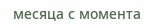месяца с момента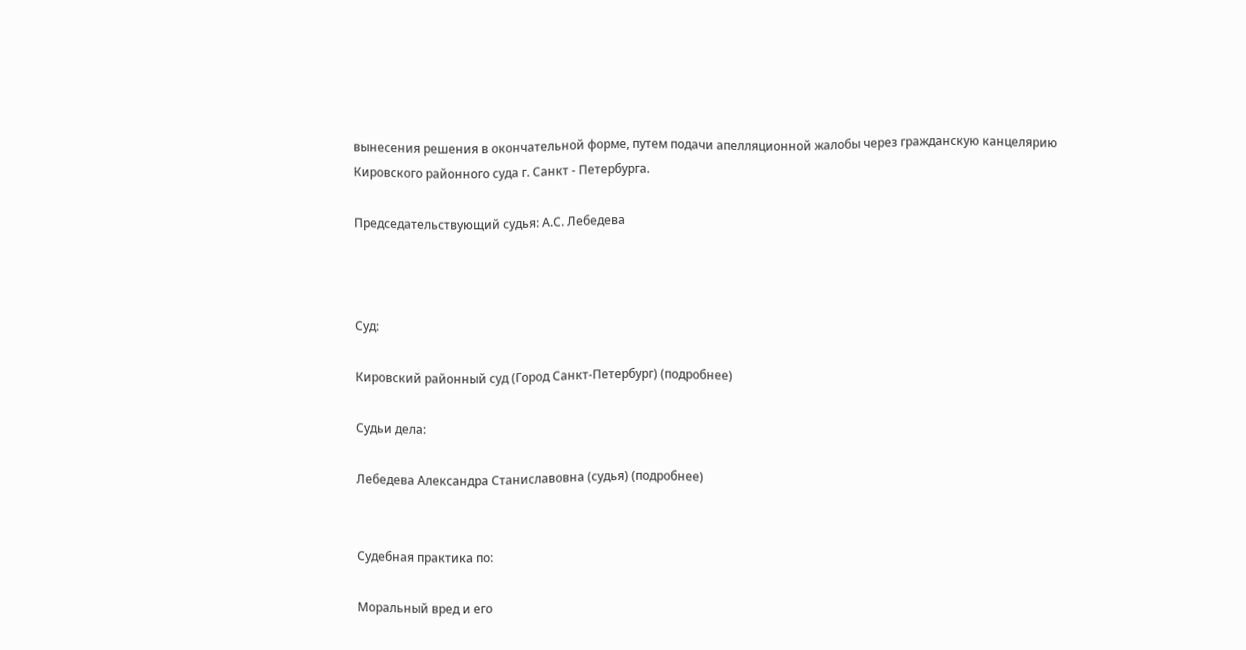вынесения решения в окончательной форме, путем подачи апелляционной жалобы через гражданскую канцелярию Кировского районного суда г. Санкт - Петербурга.

Председательствующий судья: А.С. Лебедева



Суд:

Кировский районный суд (Город Санкт-Петербург) (подробнее)

Судьи дела:

Лебедева Александра Станиславовна (судья) (подробнее)


Судебная практика по:

Моральный вред и его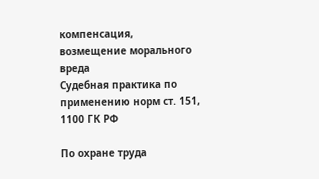компенсация, возмещение морального вреда
Судебная практика по применению норм ст. 151, 1100 ГК РФ

По охране труда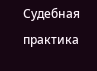Судебная практика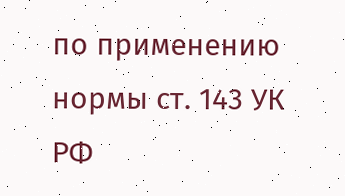по применению нормы ст. 143 УК РФ